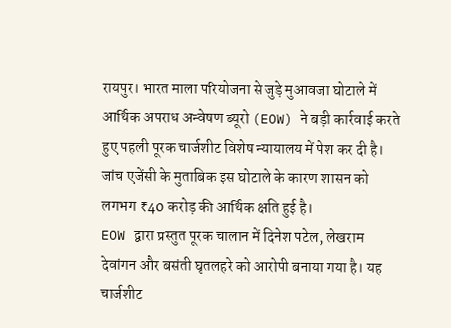रायपुर। भारत माला परियोजना से जुड़े मुआवजा घोटाले में आर्थिक अपराध अन्वेषण ब्यूरो (EOW) ने बड़ी कार्रवाई करते हुए पहली पूरक चार्जशीट विशेष न्यायालय में पेश कर दी है। जांच एजेंसी के मुताबिक इस घोटाले के कारण शासन को लगभग ₹40 करोड़ की आर्थिक क्षति हुई है।
EOW द्वारा प्रस्तुत पूरक चालान में दिनेश पटेल, लेखराम देवांगन और बसंती घृतलहरे को आरोपी बनाया गया है। यह चार्जशीट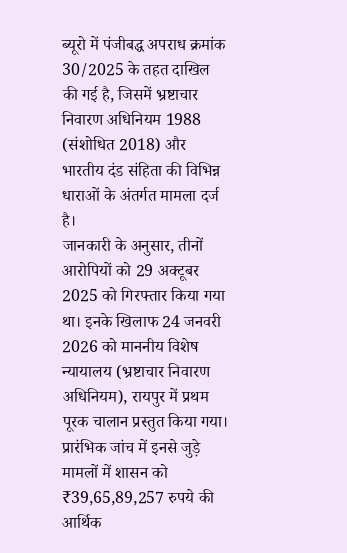ब्यूरो में पंजीबद्ध अपराध क्रमांक 30/2025 के तहत दाखिल की गई है, जिसमें भ्रष्टाचार निवारण अधिनियम 1988 (संशोधित 2018) और भारतीय दंड संहिता की विभिन्न धाराओं के अंतर्गत मामला दर्ज है।
जानकारी के अनुसार, तीनों आरोपियों को 29 अक्टूबर 2025 को गिरफ्तार किया गया था। इनके खिलाफ 24 जनवरी 2026 को माननीय विशेष न्यायालय (भ्रष्टाचार निवारण अधिनियम), रायपुर में प्रथम पूरक चालान प्रस्तुत किया गया। प्रारंभिक जांच में इनसे जुड़े मामलों में शासन को ₹39,65,89,257 रुपये की आर्थिक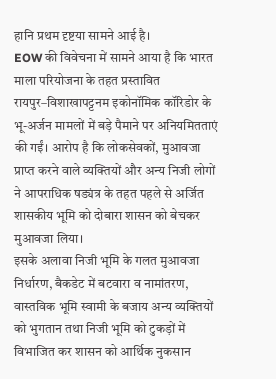हानि प्रथम दृष्टया सामने आई है।
EOW की विवेचना में सामने आया है कि भारत माला परियोजना के तहत प्रस्तावित रायपुर–विशाखापट्टनम इकोनॉमिक कॉरिडोर के भू-अर्जन मामलों में बड़े पैमाने पर अनियमितताएं की गईं। आरोप है कि लोकसेवकों, मुआवजा प्राप्त करने वाले व्यक्तियों और अन्य निजी लोगों ने आपराधिक षड्यंत्र के तहत पहले से अर्जित शासकीय भूमि को दोबारा शासन को बेचकर मुआवजा लिया।
इसके अलावा निजी भूमि के गलत मुआवजा निर्धारण, बैकडेट में बटवारा व नामांतरण, वास्तविक भूमि स्वामी के बजाय अन्य व्यक्तियों को भुगतान तथा निजी भूमि को टुकड़ों में विभाजित कर शासन को आर्थिक नुकसान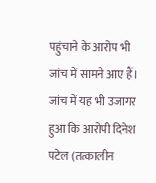पहुंचाने के आरोप भी जांच में सामने आए हैं।
जांच में यह भी उजागर हुआ कि आरोपी दिनेश पटेल (तत्कालीन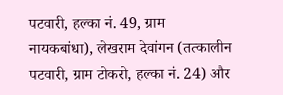पटवारी, हल्का नं. 49, ग्राम नायकबांधा), लेखराम देवांगन (तत्कालीन पटवारी, ग्राम टोकरो, हल्का नं. 24) और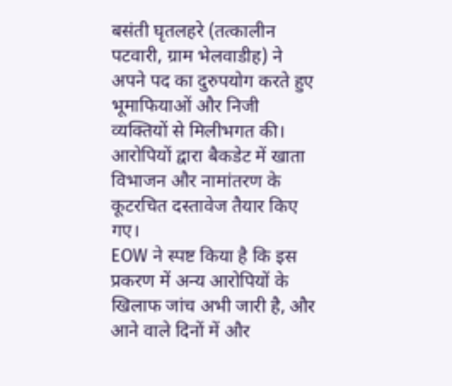बसंती घृतलहरे (तत्कालीन पटवारी, ग्राम भेलवाडीह) ने अपने पद का दुरुपयोग करते हुए भूमाफियाओं और निजी व्यक्तियों से मिलीभगत की। आरोपियों द्वारा बैकडेट में खाता विभाजन और नामांतरण के कूटरचित दस्तावेज तैयार किए गए।
EOW ने स्पष्ट किया है कि इस प्रकरण में अन्य आरोपियों के खिलाफ जांच अभी जारी है, और आने वाले दिनों में और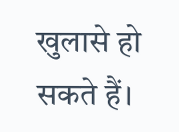खुलासे हो सकते हैं।